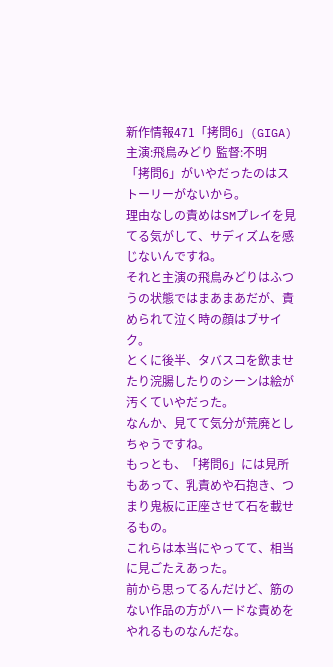新作情報471「拷問6」(GIGA)主演:飛鳥みどり 監督:不明
「拷問6」がいやだったのはストーリーがないから。
理由なしの責めはSMプレイを見てる気がして、サディズムを感じないんですね。
それと主演の飛鳥みどりはふつうの状態ではまあまあだが、責められて泣く時の顔はブサイク。
とくに後半、タバスコを飲ませたり浣腸したりのシーンは絵が汚くていやだった。
なんか、見てて気分が荒廃としちゃうですね。
もっとも、「拷問6」には見所もあって、乳責めや石抱き、つまり鬼板に正座させて石を載せるもの。
これらは本当にやってて、相当に見ごたえあった。
前から思ってるんだけど、筋のない作品の方がハードな責めをやれるものなんだな。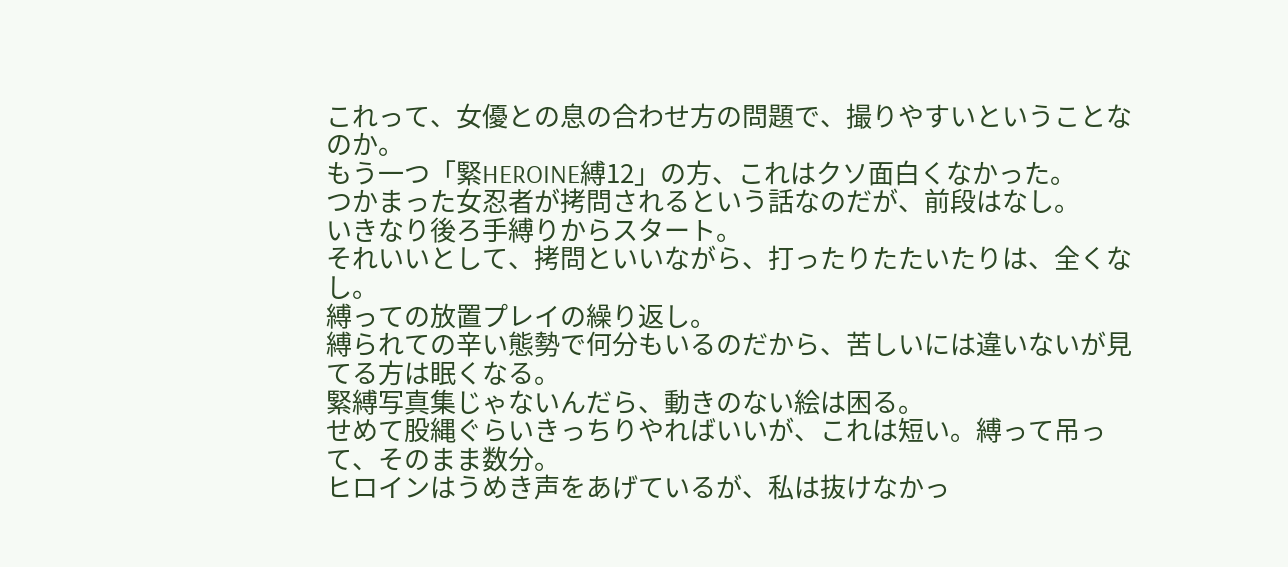これって、女優との息の合わせ方の問題で、撮りやすいということなのか。
もう一つ「緊HEROINE縛12」の方、これはクソ面白くなかった。
つかまった女忍者が拷問されるという話なのだが、前段はなし。
いきなり後ろ手縛りからスタート。
それいいとして、拷問といいながら、打ったりたたいたりは、全くなし。
縛っての放置プレイの繰り返し。
縛られての辛い態勢で何分もいるのだから、苦しいには違いないが見てる方は眠くなる。
緊縛写真集じゃないんだら、動きのない絵は困る。
せめて股縄ぐらいきっちりやればいいが、これは短い。縛って吊って、そのまま数分。
ヒロインはうめき声をあげているが、私は抜けなかっ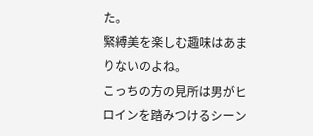た。
緊縛美を楽しむ趣味はあまりないのよね。
こっちの方の見所は男がヒロインを踏みつけるシーン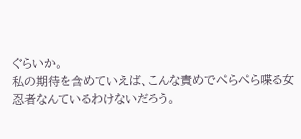ぐらいか。
私の期待を含めていえば、こんな責めでぺらぺら喋る女忍者なんているわけないだろう。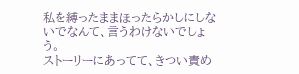私を縛ったままほったらかしにしないでなんて、言うわけないでしょう。
ストーリーにあってて、きつい責め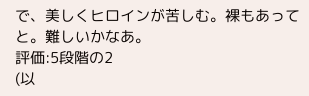で、美しくヒロインが苦しむ。裸もあってと。難しいかなあ。
評価:5段階の2
(以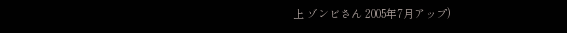上 ゾンビさん 2005年7月アップ)